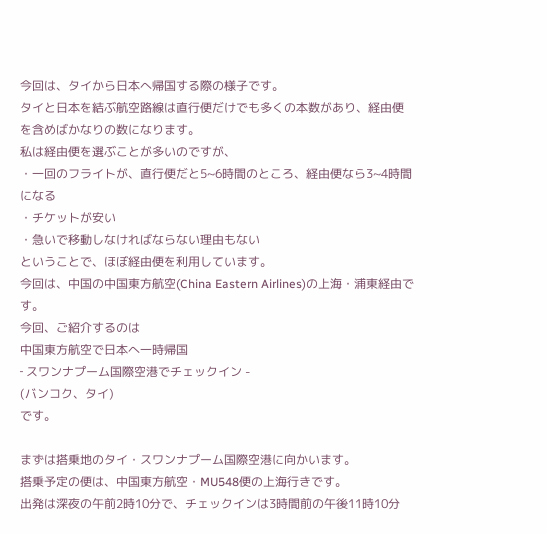今回は、タイから日本へ帰国する際の様子です。
タイと日本を結ぶ航空路線は直行便だけでも多くの本数があり、経由便を含めばかなりの数になります。
私は経由便を選ぶことが多いのですが、
・一回のフライトが、直行便だと5~6時間のところ、経由便なら3~4時間になる
・チケットが安い
・急いで移動しなければならない理由もない
ということで、ほぼ経由便を利用しています。
今回は、中国の中国東方航空(China Eastern Airlines)の上海・浦東経由です。
今回、ご紹介するのは
中国東方航空で日本へ一時帰国
‐ スワンナプーム国際空港でチェックイン -
(バンコク、タイ)
です。

まずは搭乗地のタイ・スワンナプーム国際空港に向かいます。
搭乗予定の便は、中国東方航空・MU548便の上海行きです。
出発は深夜の午前2時10分で、チェックインは3時間前の午後11時10分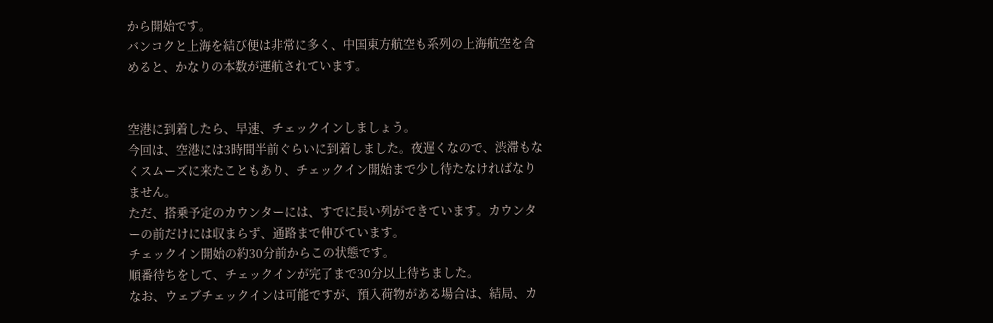から開始です。
バンコクと上海を結び便は非常に多く、中国東方航空も系列の上海航空を含めると、かなりの本数が運航されています。


空港に到着したら、早速、チェックインしましょう。
今回は、空港には3時間半前ぐらいに到着しました。夜遅くなので、渋滞もなくスムーズに来たこともあり、チェックイン開始まで少し待たなければなりません。
ただ、搭乗予定のカウンターには、すでに長い列ができています。カウンターの前だけには収まらず、通路まで伸びています。
チェックイン開始の約30分前からこの状態です。
順番待ちをして、チェックインが完了まで30分以上待ちました。
なお、ウェブチェックインは可能ですが、預入荷物がある場合は、結局、カ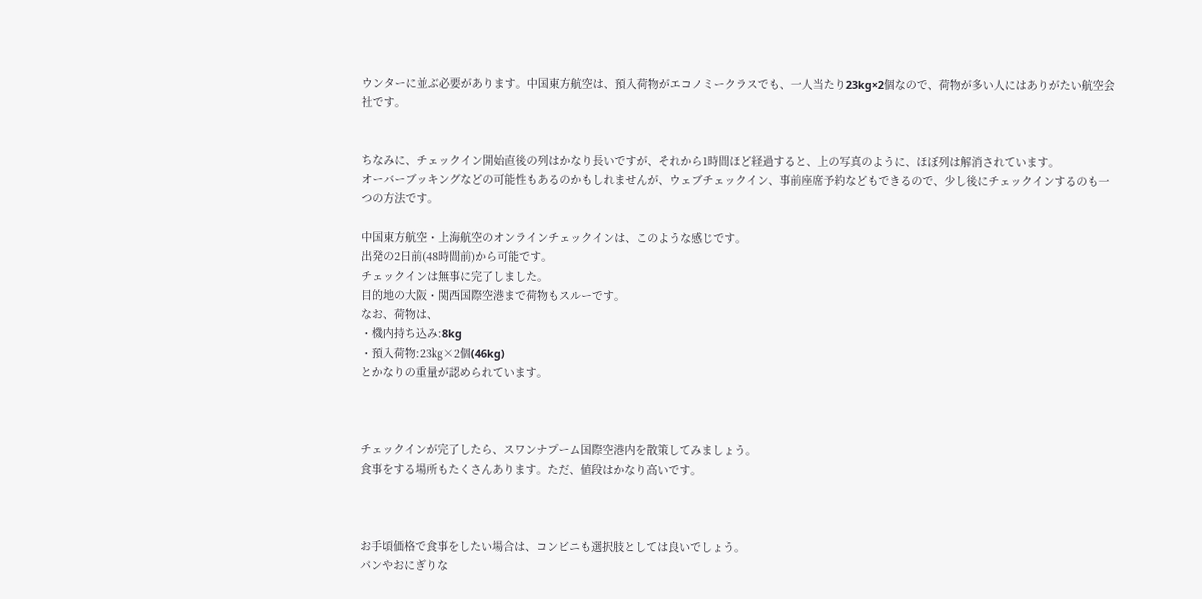ウンターに並ぶ必要があります。中国東方航空は、預入荷物がエコノミークラスでも、一人当たり23kg×2個なので、荷物が多い人にはありがたい航空会社です。


ちなみに、チェックイン開始直後の列はかなり長いですが、それから1時間ほど経過すると、上の写真のように、ほぼ列は解消されています。
オーバーブッキングなどの可能性もあるのかもしれませんが、ウェブチェックイン、事前座席予約などもできるので、少し後にチェックインするのも一つの方法です。

中国東方航空・上海航空のオンラインチェックインは、このような感じです。
出発の2日前(48時間前)から可能です。
チェックインは無事に完了しました。
目的地の大阪・関西国際空港まで荷物もスルーです。
なお、荷物は、
・機内持ち込み:8kg
・預入荷物:23㎏×2個(46kg)
とかなりの重量が認められています。



チェックインが完了したら、スワンナプーム国際空港内を散策してみましょう。
食事をする場所もたくさんあります。ただ、値段はかなり高いです。



お手頃価格で食事をしたい場合は、コンビニも選択肢としては良いでしょう。
パンやおにぎりな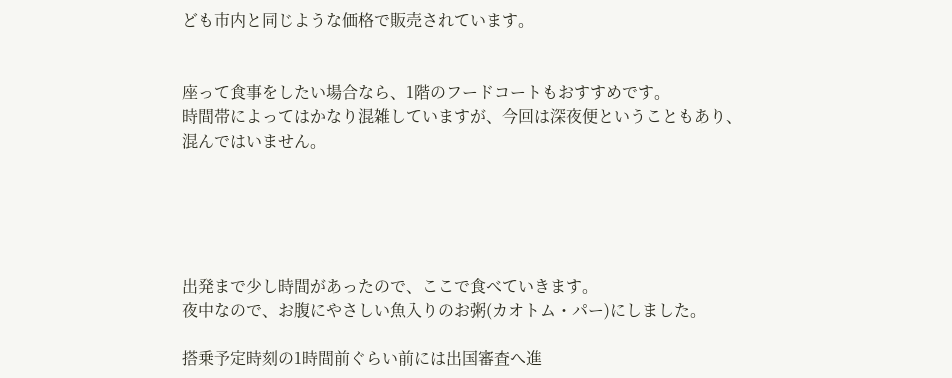ども市内と同じような価格で販売されています。


座って食事をしたい場合なら、1階のフードコートもおすすめです。
時間帯によってはかなり混雑していますが、今回は深夜便ということもあり、混んではいません。





出発まで少し時間があったので、ここで食べていきます。
夜中なので、お腹にやさしい魚入りのお粥(カオトム・パー)にしました。

搭乗予定時刻の1時間前ぐらい前には出国審査へ進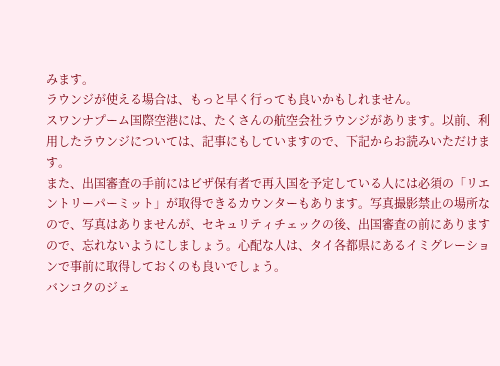みます。
ラウンジが使える場合は、もっと早く行っても良いかもしれません。
スワンナプーム国際空港には、たくさんの航空会社ラウンジがあります。以前、利用したラウンジについては、記事にもしていますので、下記からお読みいただけます。
また、出国審査の手前にはビザ保有者で再入国を予定している人には必須の「リエントリーパーミット」が取得できるカウンターもあります。写真撮影禁止の場所なので、写真はありませんが、セキュリティチェックの後、出国審査の前にありますので、忘れないようにしましょう。心配な人は、タイ各都県にあるイミグレーションで事前に取得しておくのも良いでしょう。
バンコクのジェ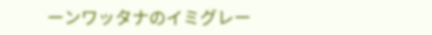ーンワッタナのイミグレー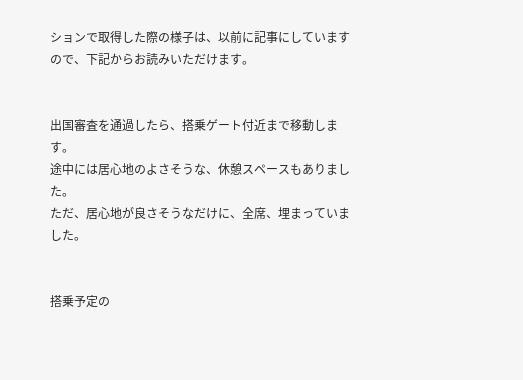ションで取得した際の様子は、以前に記事にしていますので、下記からお読みいただけます。


出国審査を通過したら、搭乗ゲート付近まで移動します。
途中には居心地のよさそうな、休憩スペースもありました。
ただ、居心地が良さそうなだけに、全席、埋まっていました。


搭乗予定の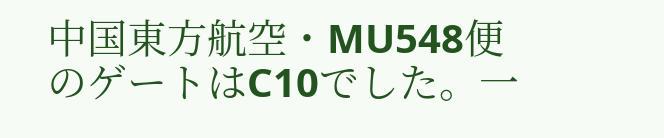中国東方航空・MU548便のゲートはC10でした。一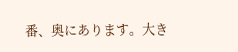番、奥にあります。大き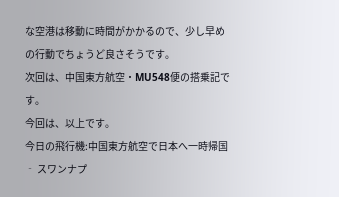な空港は移動に時間がかかるので、少し早めの行動でちょうど良さそうです。
次回は、中国東方航空・MU548便の搭乗記です。
今回は、以上です。
今日の飛行機:中国東方航空で日本へ一時帰国 ‐ スワンナプ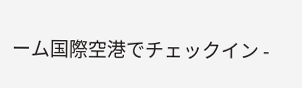ーム国際空港でチェックイン -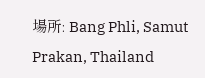場所: Bang Phli, Samut Prakan, Thailand